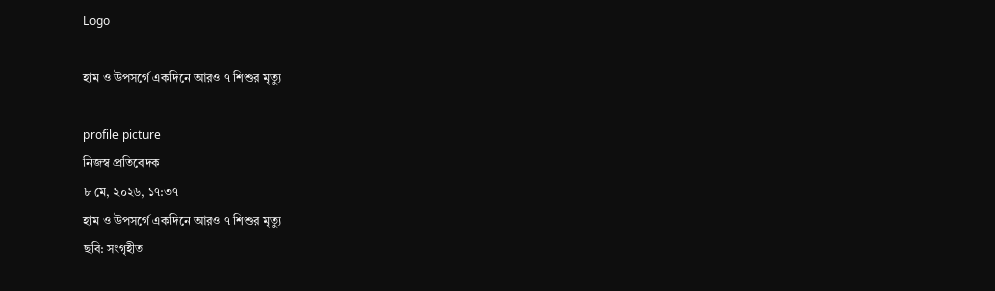Logo

হাম ও উপসর্গে একদিনে আরও ৭ শিশুর মৃত্যু

profile picture
নিজস্ব প্রতিবেদক
৮ মে, ২০২৬, ১৭:৩৭
হাম ও উপসর্গে একদিনে আরও ৭ শিশুর মৃত্যু
ছবি: সংগৃহীত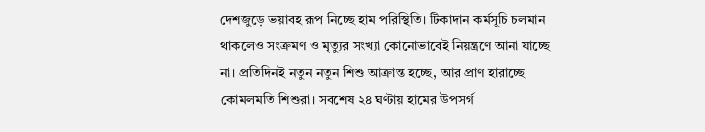দেশজুড়ে ভয়াবহ রূপ নিচ্ছে হাম পরিস্থিতি। টিকাদান কর্মসূচি চলমান থাকলেও সংক্রমণ ও মৃত্যুর সংখ্যা কোনোভাবেই নিয়ন্ত্রণে আনা যাচ্ছে না। প্রতিদিনই নতুন নতুন শিশু আক্রান্ত হচ্ছে, আর প্রাণ হারাচ্ছে কোমলমতি শিশুরা। সবশেষ ২৪ ঘণ্টায় হামের উপসর্গ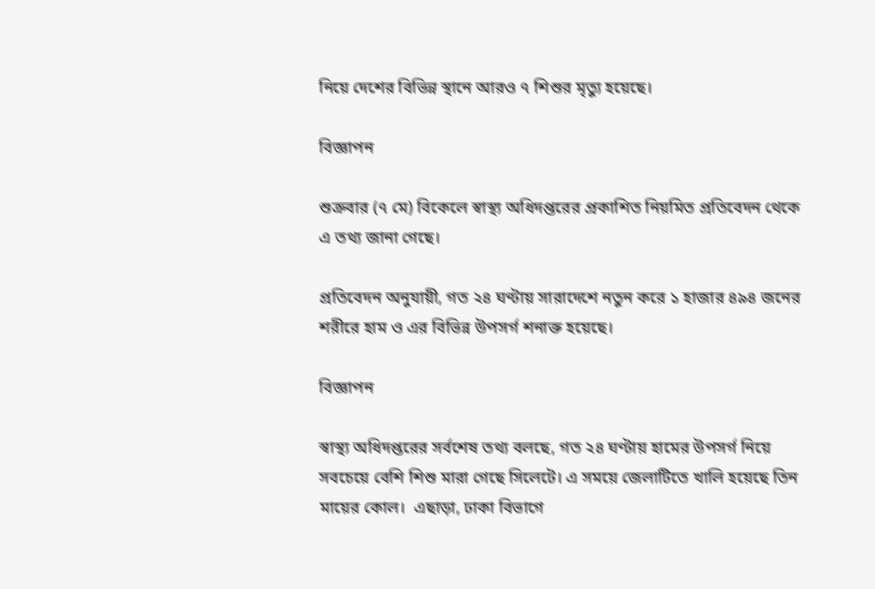নিয়ে দেশের বিভিন্ন স্থানে আরও ৭ শিশুর মৃত্যু হয়েছে।

বিজ্ঞাপন

শুক্রবার (৭ মে) বিকেলে স্বাস্থ্য অধিদপ্তরের প্রকাশিত নিয়মিত প্রতিবেদন থেকে এ তথ্য জানা গেছে।

প্রতিবেদন অনুযায়ী, গত ২৪ ঘণ্টায় সারাদেশে নতুন করে ১ হাজার ৪৯৪ জনের শরীরে হাম ও এর বিভিন্ন উপসর্গ শনাক্ত হয়েছে।

বিজ্ঞাপন

স্বাস্থ্য অধিদপ্তরের সর্বশেষ তথ্য বলছে, গত ২৪ ঘণ্টায় হামের উপসর্গ নিয়ে সবচেয়ে বেশি শিশু মারা গেছে সিলেটে। এ সময়ে জেলাটিতে খালি হয়েছে তিন মায়ের কোল।  এছাড়া, ঢাকা বিভাগে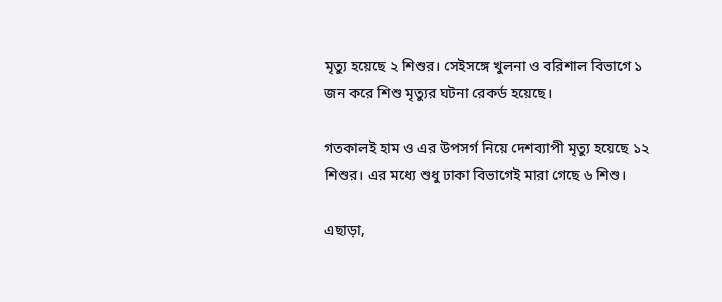মৃত্যু হয়েছে ২ শিশুর। সেইসঙ্গে খুলনা ও বরিশাল বিভাগে ১ জন করে শিশু মৃত্যুর ঘটনা রেকর্ড হয়েছে।

গতকালই হাম ও এর উপসর্গ নিয়ে দেশব্যাপী মৃত্যু হয়েছে ১২ শিশুর। এর মধ্যে শুধু ঢাকা বিভাগেই মারা গেছে ৬ শিশু।

এছাড়া,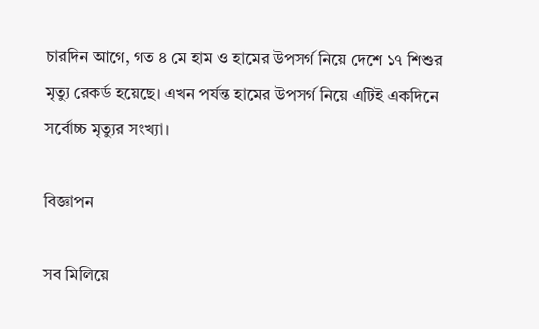চারদিন আগে, গত ৪ মে হাম ও হামের উপসর্গ নিয়ে দেশে ১৭ শিশুর মৃত্যু রেকর্ড হয়েছে। এখন পর্যন্ত হামের উপসর্গ নিয়ে এটিই একদিনে সর্বোচ্চ মৃত্যুর সংখ্যা।

বিজ্ঞাপন

সব মিলিয়ে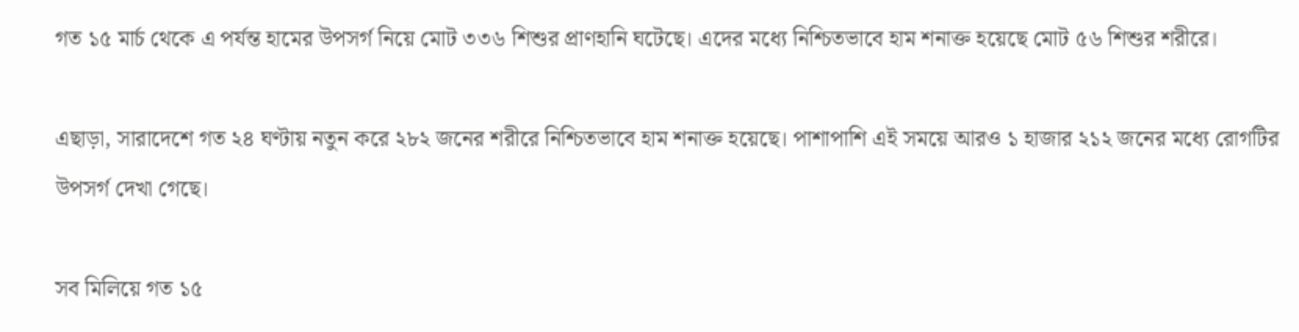গত ১৫ মার্চ থেকে এ পর্যন্ত হামের উপসর্গ নিয়ে মোট ৩৩৬ শিশুর প্রাণহানি ঘটেছে। এদের মধ্যে নিশ্চিতভাবে হাম শনাক্ত হয়েছে মোট ৫৬ শিশুর শরীরে।

এছাড়া, সারাদেশে গত ২৪ ঘণ্টায় নতুন করে ২৮২ জনের শরীরে নিশ্চিতভাবে হাম শনাক্ত হয়েছে। পাশাপাশি এই সময়ে আরও ১ হাজার ২১২ জনের মধ্যে রোগটির উপসর্গ দেখা গেছে।

সব মিলিয়ে গত ১৫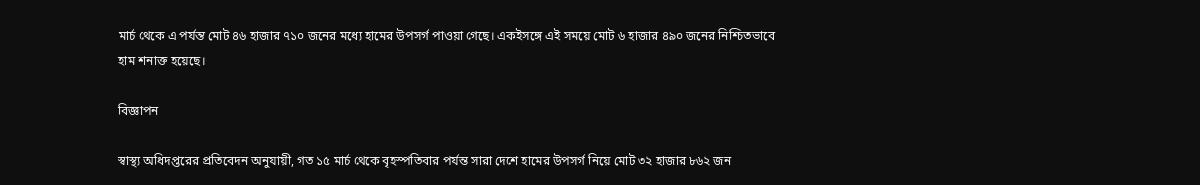মার্চ থেকে এ পর্যন্ত মোট ৪৬ হাজার ৭১০ জনের মধ্যে হামের উপসর্গ পাওয়া গেছে। একইসঙ্গে এই সময়ে মোট ৬ হাজার ৪৯০ জনের নিশ্চিতভাবে হাম শনাক্ত হয়েছে।

বিজ্ঞাপন

স্বাস্থ্য অধিদপ্তরের প্রতিবেদন অনুযায়ী, গত ১৫ মার্চ থেকে বৃহস্পতিবার পর্যন্ত সারা দেশে হামের উপসর্গ নিয়ে মোট ৩২ হাজার ৮৬২ জন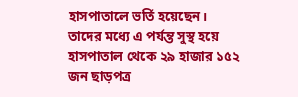হাসপাতালে ভর্তি হয়েছেন। তাদের মধ্যে এ পর্যন্ত সুস্থ হয়ে হাসপাতাল থেকে ২৯ হাজার ১৫২ জন ছাড়পত্র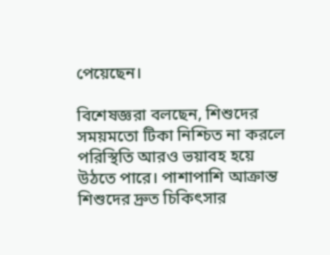পেয়েছেন।

বিশেষজ্ঞরা বলছেন, শিশুদের সময়মতো টিকা নিশ্চিত না করলে পরিস্থিতি আরও ভয়াবহ হয়ে উঠতে পারে। পাশাপাশি আক্রান্ত শিশুদের দ্রুত চিকিৎসার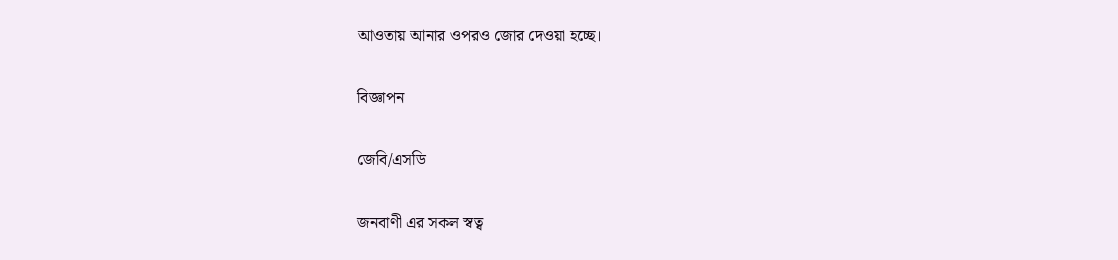আওতায় আনার ওপরও জোর দেওয়া হচ্ছে।

বিজ্ঞাপন

জেবি/এসডি

জনবাণী এর সকল স্বত্ব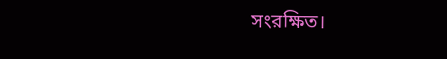সংরক্ষিত।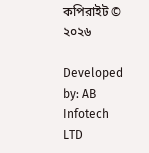কপিরাইট © ২০২৬

Developed by: AB Infotech LTD